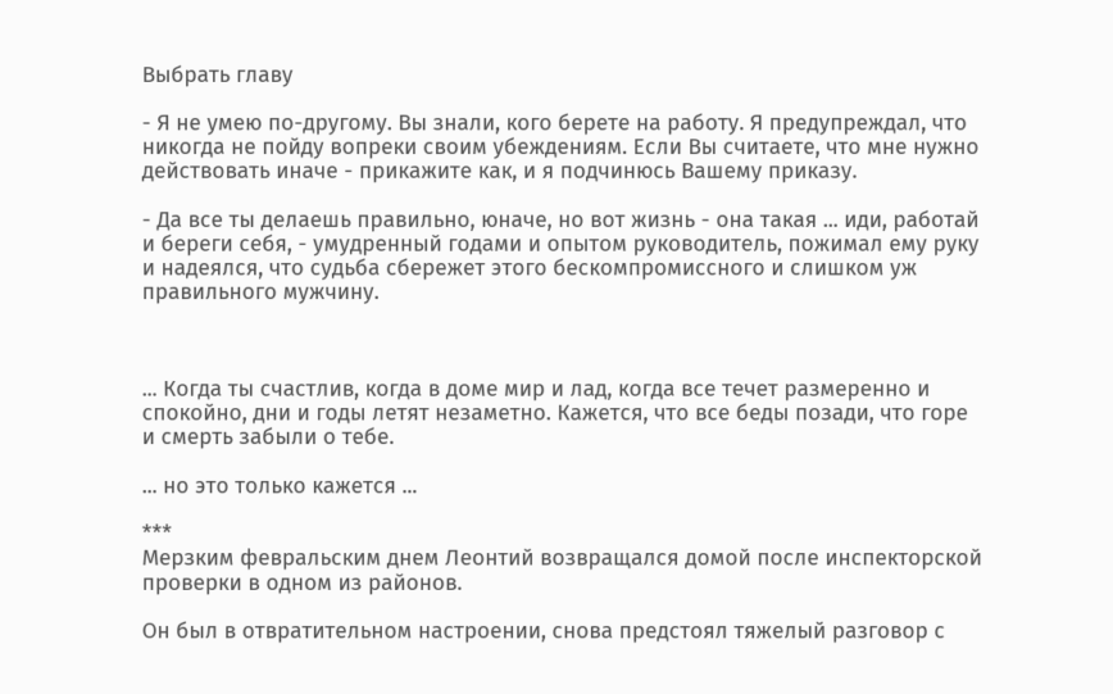Выбрать главу

- Я не умею по-другому. Вы знали, кого берете на работу. Я предупреждал, что никогда не пойду вопреки своим убеждениям. Если Вы считаете, что мне нужно действовать иначе - прикажите как, и я подчинюсь Вашему приказу.

- Да все ты делаешь правильно, юначе, но вот жизнь - она такая ... иди, работай и береги себя, - умудренный годами и опытом руководитель, пожимал ему руку и надеялся, что судьба сбережет этого бескомпромиссного и слишком уж правильного мужчину.



... Когда ты счастлив, когда в доме мир и лад, когда все течет размеренно и спокойно, дни и годы летят незаметно. Кажется, что все беды позади, что горе и смерть забыли о тебе.

... но это только кажется ...

***
Мерзким февральским днем Леонтий возвращался домой после инспекторской проверки в одном из районов.

Он был в отвратительном настроении, снова предстоял тяжелый разговор с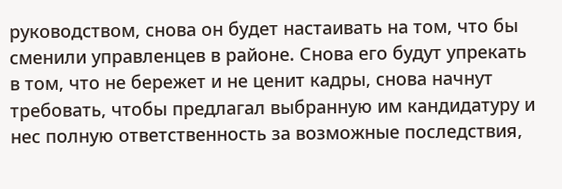руководством, снова он будет настаивать на том, что бы сменили управленцев в районе. Снова его будут упрекать в том, что не бережет и не ценит кадры, снова начнут требовать, чтобы предлагал выбранную им кандидатуру и нес полную ответственность за возможные последствия,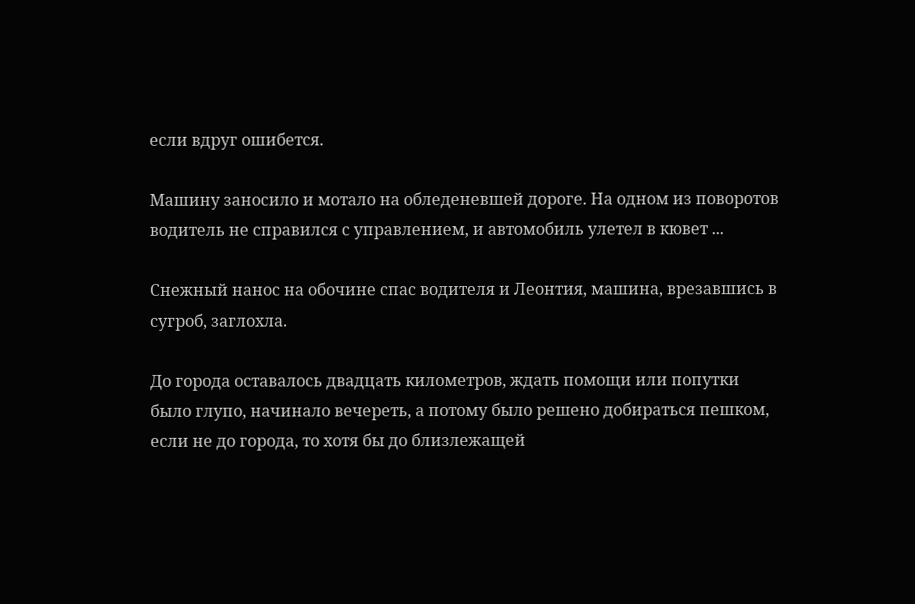если вдруг ошибется.

Машину заносило и мотало на обледеневшей дороге. На одном из поворотов водитель не справился с управлением, и автомобиль улетел в кювет ...

Снежный нанос на обочине спас водителя и Леонтия, машина, врезавшись в сугроб, заглохла.

До города оставалось двадцать километров, ждать помощи или попутки было глупо, начинало вечереть, а потому было решено добираться пешком, если не до города, то хотя бы до близлежащей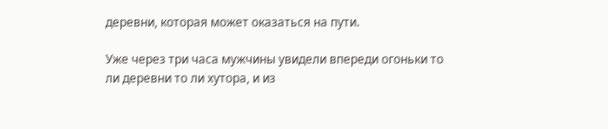деревни, которая может оказаться на пути.

Уже через три часа мужчины увидели впереди огоньки то ли деревни то ли хутора, и из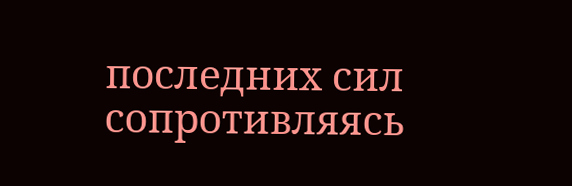последних сил сопротивляясь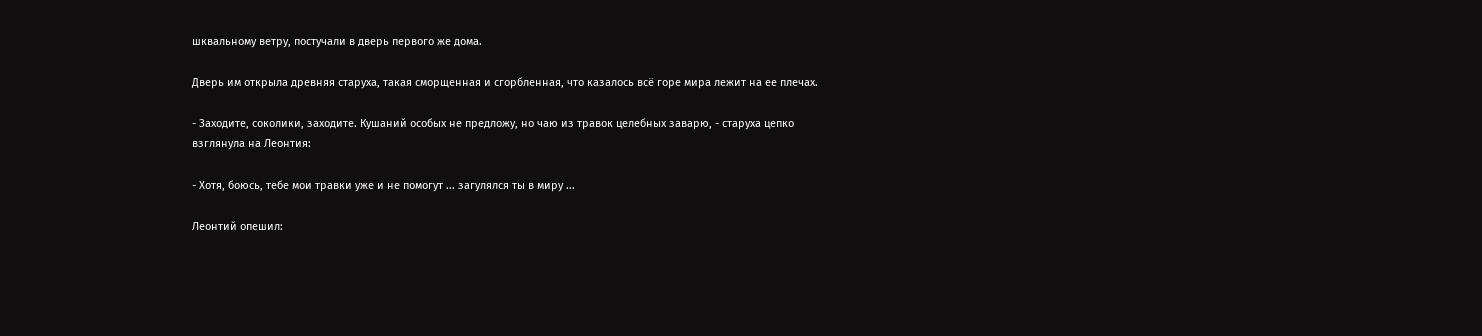шквальному ветру, постучали в дверь первого же дома.

Дверь им открыла древняя старуха, такая сморщенная и сгорбленная, что казалось всё горе мира лежит на ее плечах.

- Заходите, соколики, заходите. Кушаний особых не предложу, но чаю из травок целебных заварю, - старуха цепко взглянула на Леонтия:

- Хотя, боюсь, тебе мои травки уже и не помогут ... загулялся ты в миру ...

Леонтий опешил: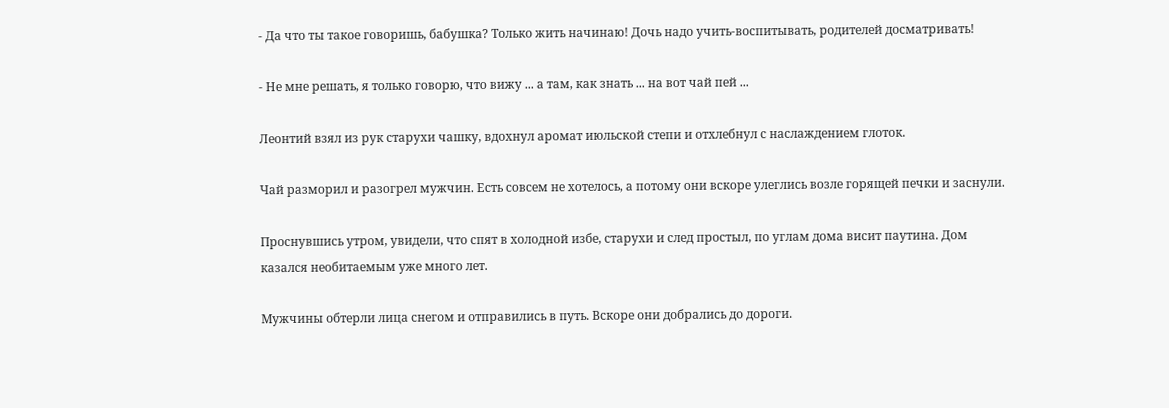- Да что ты такое говоришь, бабушка? Только жить начинаю! Дочь надо учить-воспитывать, родителей досматривать!

- Не мне решать, я только говорю, что вижу ... а там, как знать ... на вот чай пей ...

Леонтий взял из рук старухи чашку, вдохнул аромат июльской степи и отхлебнул с наслаждением глоток.

Чай разморил и разогрел мужчин. Есть совсем не хотелось, а потому они вскоре улеглись возле горящей печки и заснули.

Проснувшись утром, увидели, что спят в холодной избе, старухи и след простыл, по углам дома висит паутина. Дом казался необитаемым уже много лет.

Мужчины обтерли лица снегом и отправились в путь. Вскоре они добрались до дороги.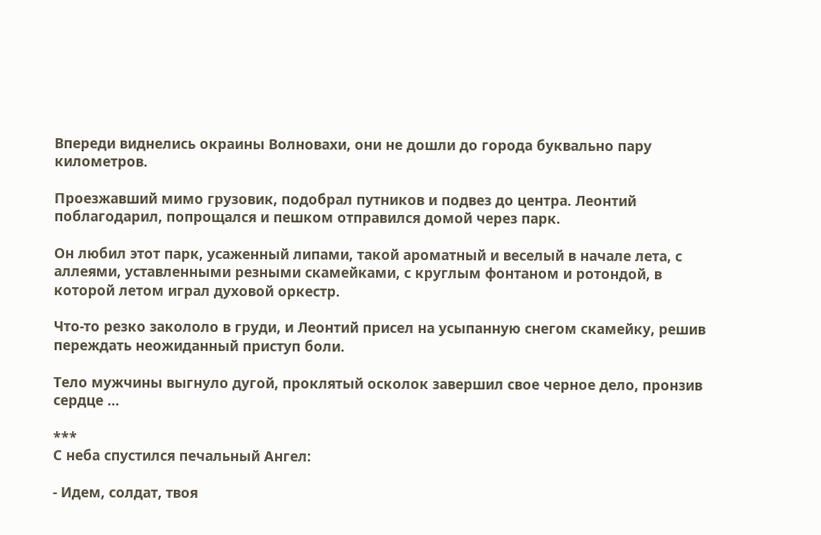Впереди виднелись окраины Волновахи, они не дошли до города буквально пару километров.

Проезжавший мимо грузовик, подобрал путников и подвез до центра. Леонтий поблагодарил, попрощался и пешком отправился домой через парк.

Он любил этот парк, усаженный липами, такой ароматный и веселый в начале лета, с аллеями, уставленными резными скамейками, с круглым фонтаном и ротондой, в которой летом играл духовой оркестр.

Что-то резко закололо в груди, и Леонтий присел на усыпанную снегом скамейку, решив переждать неожиданный приступ боли.

Тело мужчины выгнуло дугой, проклятый осколок завершил свое черное дело, пронзив сердце ...

***
С неба спустился печальный Ангел:

- Идем, солдат, твоя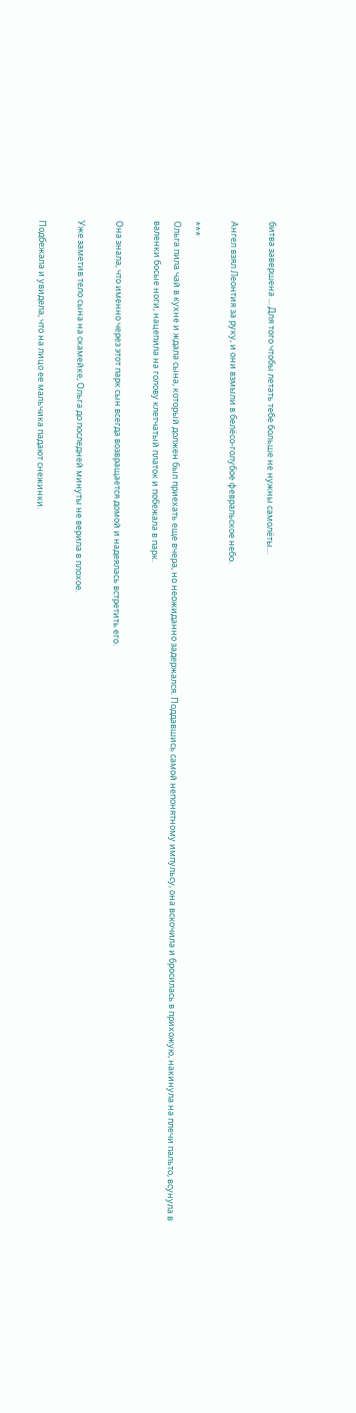битва завершена ... Для того чтобы летать тебе больше не нужны самолёты…

Ангел взял Леонтия за руку, и они взмыли в белёсо-голубое февральское небо.

***
Ольга пила чай в кухне и ждала сына, который должен был приехать еще вчера, но неожиданно задержался. Поддавшись самой непонятному импульсу, она вскочила и бросилась в прихожую, накинула на плечи пальто, всунула в валенки босые ноги, нацепила на голову клетчатый платок и побежала в парк.

Она знала, что именно через этот парк сын всегда возвращается домой и надеялась встретить его.

Уже заметив тело сына на скамейке, Ольга до последней минуты не верила в плохое.

Подбежала и увидела, что на лицо ее мальчика падают снежинки.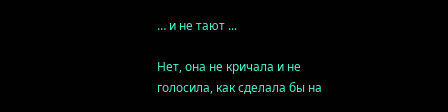… и не тают ...

Нет, она не кричала и не голосила, как сделала бы на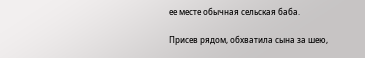ее месте обычная сельская баба.

Присев рядом, обхватила сына за шею,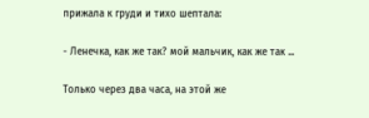прижала к груди и тихо шептала:

- Ленечка, как же так? мой мальчик, как же так ...

Только через два часа, на этой же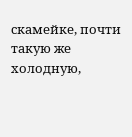скамейке, почти такую же холодную,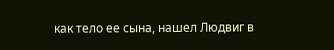как тело ее сына, нашел Людвиг в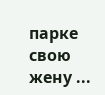парке свою жену ...